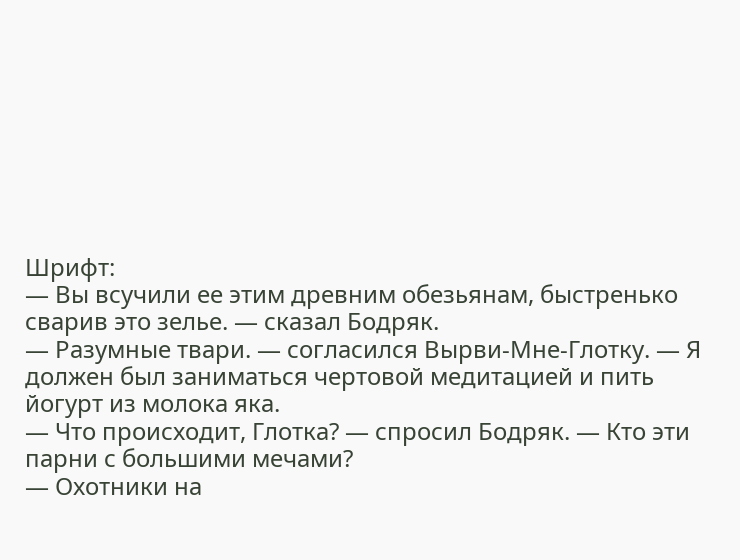Шрифт:
— Вы всучили ее этим древним обезьянам, быстренько сварив это зелье. — сказал Бодряк.
— Разумные твари. — согласился Вырви-Мне-Глотку. — Я должен был заниматься чертовой медитацией и пить йогурт из молока яка.
— Что происходит, Глотка? — спросил Бодряк. — Кто эти парни с большими мечами?
— Охотники на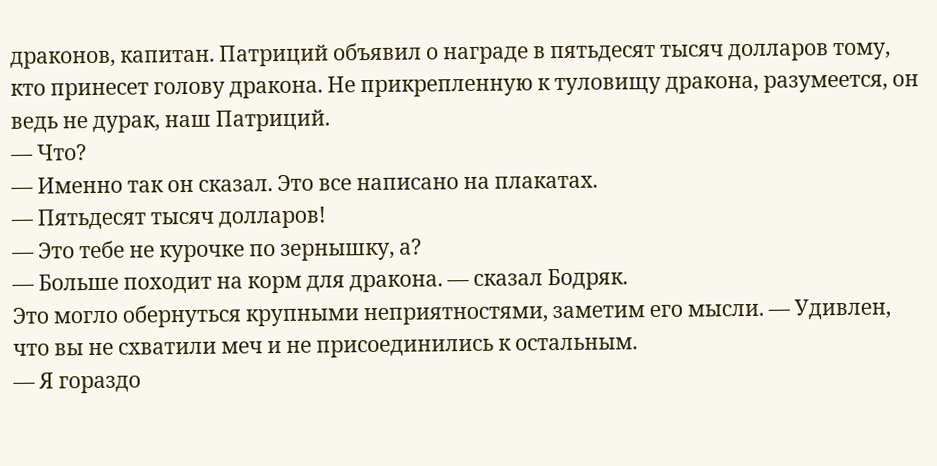драконов, капитан. Патриций объявил о награде в пятьдесят тысяч долларов тому, кто принесет голову дракона. Не прикрепленную к туловищу дракона, разумеется, он ведь не дурак, наш Патриций.
— Что?
— Именно так он сказал. Это все написано на плакатах.
— Пятьдесят тысяч долларов!
— Это тебе не курочке по зернышку, а?
— Больше походит на корм для дракона. — сказал Бодряк.
Это могло обернуться крупными неприятностями, заметим его мысли. — Удивлен, что вы не схватили меч и не присоединились к остальным.
— Я гораздо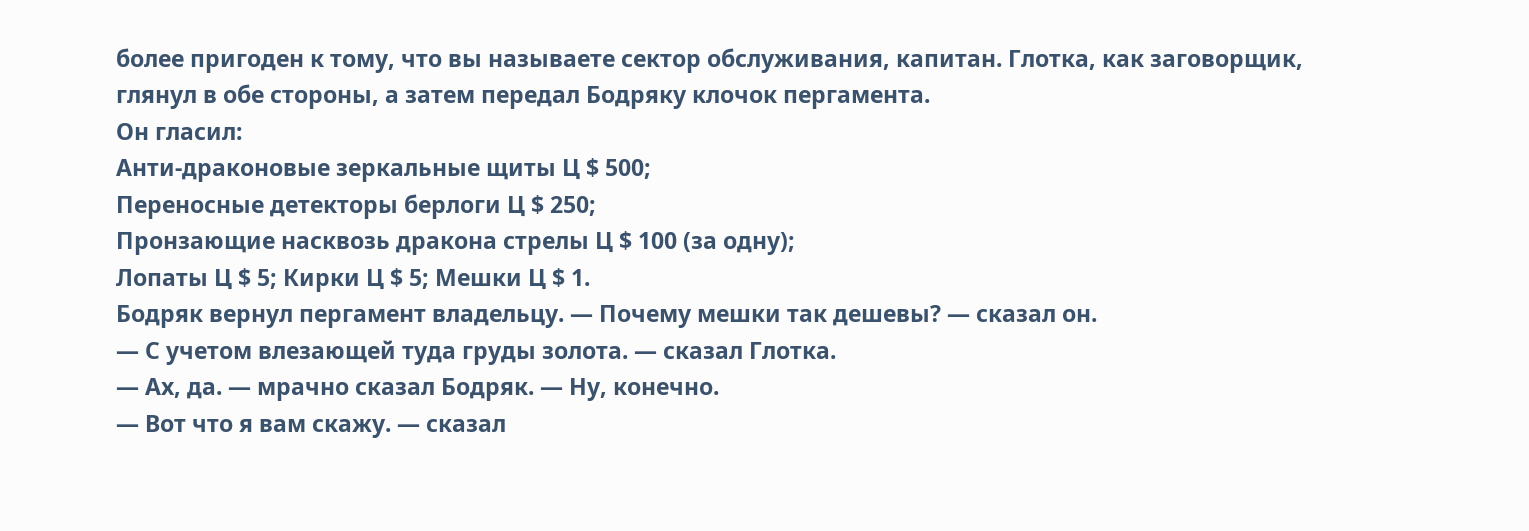более пригоден к тому, что вы называете сектор обслуживания, капитан. Глотка, как заговорщик, глянул в обе стороны, а затем передал Бодряку клочок пергамента.
Он гласил:
Анти-драконовые зеркальные щиты Ц $ 500;
Переносные детекторы берлоги Ц $ 250;
Пронзающие насквозь дракона стрелы Ц $ 100 (за одну);
Лопаты Ц $ 5; Кирки Ц $ 5; Мешки Ц $ 1.
Бодряк вернул пергамент владельцу. — Почему мешки так дешевы? — сказал он.
— С учетом влезающей туда груды золота. — сказал Глотка.
— Ах, да. — мрачно сказал Бодряк. — Ну, конечно.
— Вот что я вам скажу. — сказал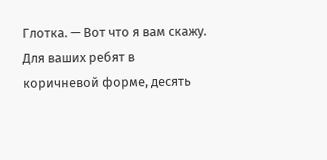Глотка. — Вот что я вам скажу. Для ваших ребят в коричневой форме, десять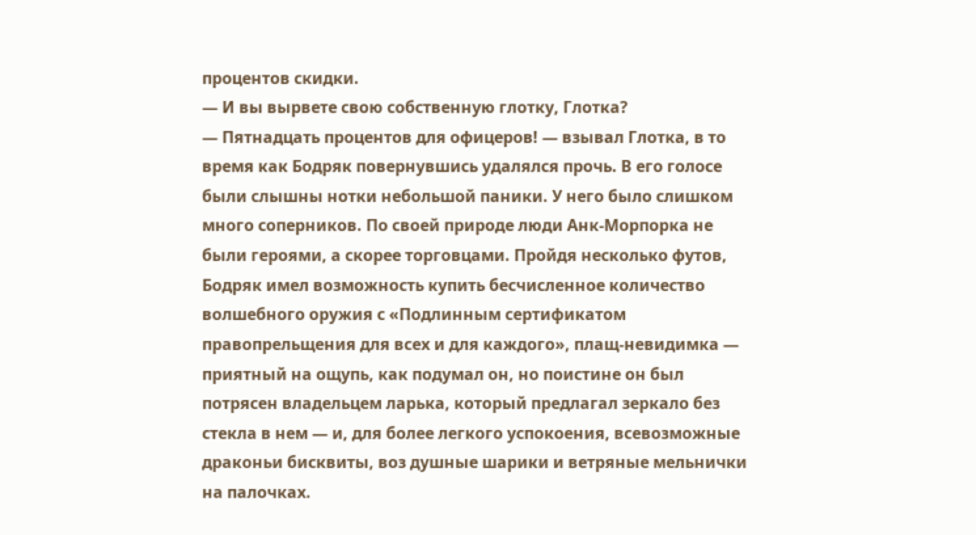процентов скидки.
— И вы вырвете свою собственную глотку, Глотка?
— Пятнадцать процентов для офицеров! — взывал Глотка, в то время как Бодряк повернувшись удалялся прочь. В его голосе были слышны нотки небольшой паники. У него было слишком много соперников. По своей природе люди Анк-Морпорка не были героями, а скорее торговцами. Пройдя несколько футов, Бодряк имел возможность купить бесчисленное количество волшебного оружия с «Подлинным сертификатом правопрельщения для всех и для каждого», плащ-невидимка — приятный на ощупь, как подумал он, но поистине он был потрясен владельцем ларька, который предлагал зеркало без стекла в нем — и, для более легкого успокоения, всевозможные драконьи бисквиты, воз душные шарики и ветряные мельнички на палочках.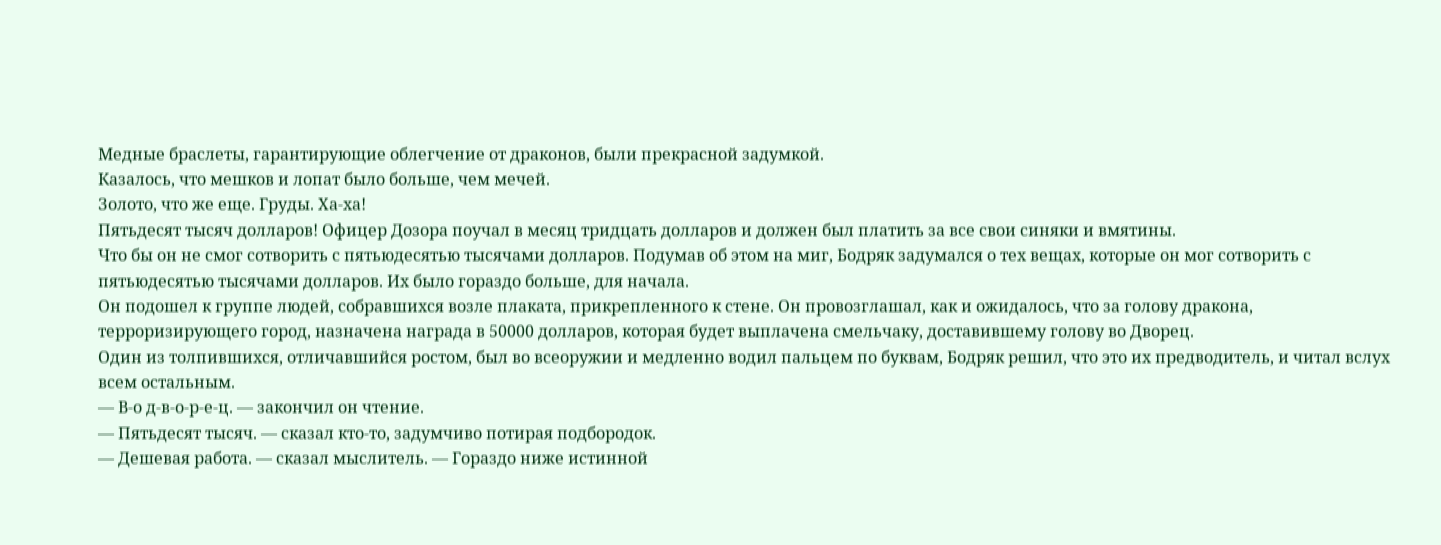Медные браслеты, гарантирующие облегчение от драконов, были прекрасной задумкой.
Казалось, что мешков и лопат было больше, чем мечей.
Золото, что же еще. Груды. Ха-ха!
Пятьдесят тысяч долларов! Офицер Дозора поучал в месяц тридцать долларов и должен был платить за все свои синяки и вмятины.
Что бы он не смог сотворить с пятьюдесятью тысячами долларов. Подумав об этом на миг, Бодряк задумался о тех вещах, которые он мог сотворить с пятьюдесятью тысячами долларов. Их было гораздо больше, для начала.
Он подошел к группе людей, собравшихся возле плаката, прикрепленного к стене. Он провозглашал, как и ожидалось, что за голову дракона, терроризирующего город, назначена награда в 50000 долларов, которая будет выплачена смельчаку, доставившему голову во Дворец.
Один из толпившихся, отличавшийся ростом, был во всеоружии и медленно водил пальцем по буквам, Бодряк решил, что это их предводитель, и читал вслух всем остальным.
— В-о д-в-о-р-е-ц. — закончил он чтение.
— Пятьдесят тысяч. — сказал кто-то, задумчиво потирая подбородок.
— Дешевая работа. — сказал мыслитель. — Гораздо ниже истинной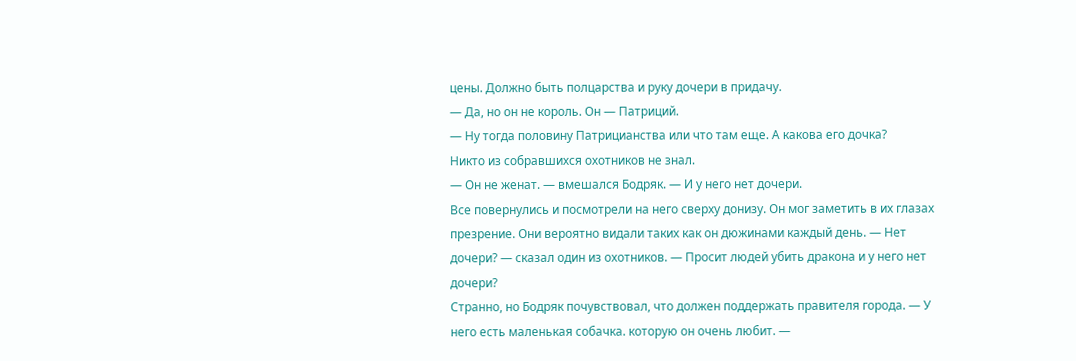цены. Должно быть полцарства и руку дочери в придачу.
— Да, но он не король. Он — Патриций.
— Ну тогда половину Патрицианства или что там еще. А какова его дочка?
Никто из собравшихся охотников не знал.
— Он не женат. — вмешался Бодряк. — И у него нет дочери.
Все повернулись и посмотрели на него сверху донизу. Он мог заметить в их глазах презрение. Они вероятно видали таких как он дюжинами каждый день. — Нет дочери? — сказал один из охотников. — Просит людей убить дракона и у него нет дочери?
Странно, но Бодряк почувствовал, что должен поддержать правителя города. — У него есть маленькая собачка. которую он очень любит. —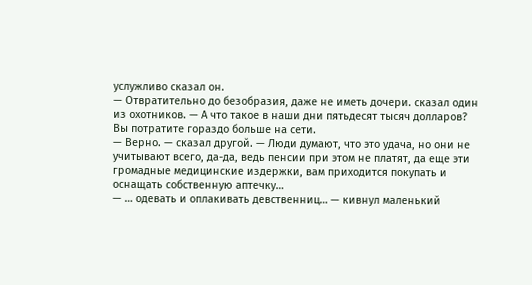услужливо сказал он.
— Отвратительно до безобразия, даже не иметь дочери. сказал один из охотников. — А что такое в наши дни пятьдесят тысяч долларов? Вы потратите гораздо больше на сети.
— Верно. — сказал другой. — Люди думают, что это удача, но они не учитывают всего, да-да, ведь пенсии при этом не платят, да еще эти громадные медицинские издержки, вам приходится покупать и оснащать собственную аптечку…
— … одевать и оплакивать девственниц… — кивнул маленький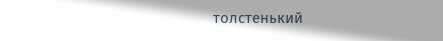толстенький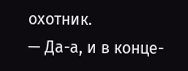охотник.
— Да-а, и в конце-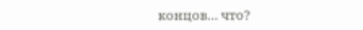концов… что?